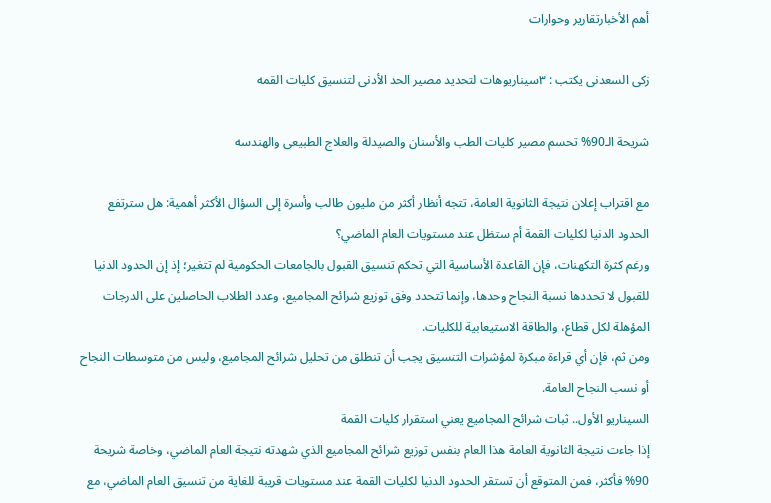أهم الأخبارتقارير وحوارات

زكى السعدنى يكتب : ٣سيناريوهات لتحديد مصير الحد الأدنى لتنسيق كليات القمه

شريحة الـ90% تحسم مصير كليات الطب والأسنان والصيدلة والعلاج الطبيعى والهندسه

مع اقتراب إعلان نتيجة الثانوية العامة، تتجه أنظار أكثر من مليون طالب وأسرة إلى السؤال الأكثر أهمية: هل سترتفع الحدود الدنيا لكليات القمة أم ستظل عند مستويات العام الماضي؟
ورغم كثرة التكهنات، فإن القاعدة الأساسية التي تحكم تنسيق القبول بالجامعات الحكومية لم تتغير؛ إذ إن الحدود الدنيا للقبول لا تحددها نسبة النجاح وحدها، وإنما تتحدد وفق توزيع شرائح المجاميع، وعدد الطلاب الحاصلين على الدرجات المؤهلة لكل قطاع، والطاقة الاستيعابية للكليات.
ومن ثم، فإن أي قراءة مبكرة لمؤشرات التنسيق يجب أن تنطلق من تحليل شرائح المجاميع، وليس من متوسطات النجاح أو نسب النجاح العامة.
السيناريو الأول.. ثبات شرائح المجاميع يعني استقرار كليات القمة
إذا جاءت نتيجة الثانوية العامة هذا العام بنفس توزيع شرائح المجاميع الذي شهدته نتيجة العام الماضي، وخاصة شريحة 90% فأكثر، فمن المتوقع أن تستقر الحدود الدنيا لكليات القمة عند مستويات قريبة للغاية من تنسيق العام الماضي، مع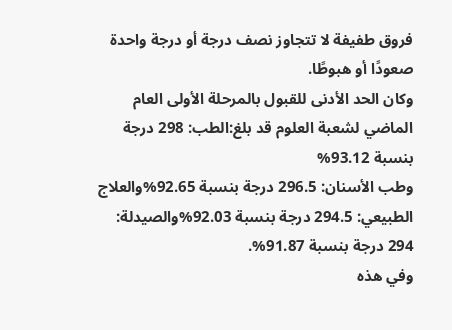فروق طفيفة لا تتجاوز نصف درجة أو درجة واحدة صعودًا أو هبوطًا.
وكان الحد الأدنى للقبول بالمرحلة الأولى العام الماضي لشعبة العلوم قد بلغ:الطب: 298 درجة بنسبة 93.12%
وطب الأسنان: 296.5 درجة بنسبة 92.65%والعلاج الطبيعي: 294.5 درجة بنسبة 92.03%والصيدلة: 294 درجة بنسبة 91.87%.
وفي هذه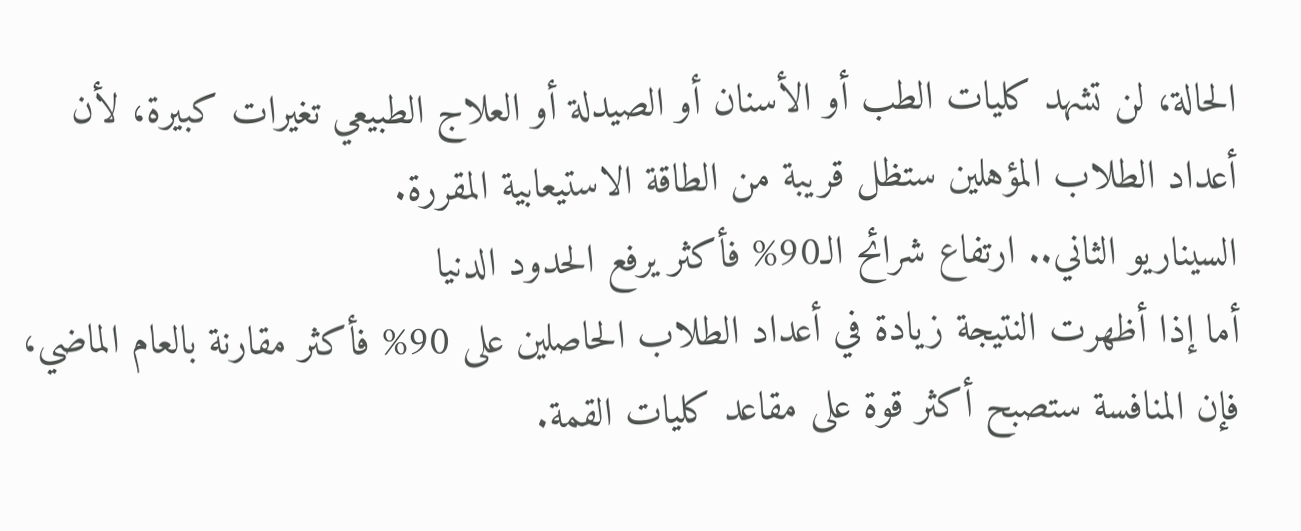الحالة، لن تشهد كليات الطب أو الأسنان أو الصيدلة أو العلاج الطبيعي تغيرات كبيرة، لأن أعداد الطلاب المؤهلين ستظل قريبة من الطاقة الاستيعابية المقررة.
السيناريو الثاني.. ارتفاع شرائح الـ90% فأكثر يرفع الحدود الدنيا
أما إذا أظهرت النتيجة زيادة في أعداد الطلاب الحاصلين على 90% فأكثر مقارنة بالعام الماضي، فإن المنافسة ستصبح أكثر قوة على مقاعد كليات القمة.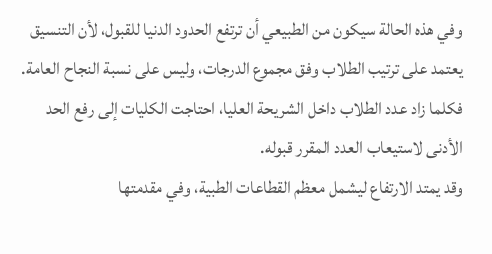وفي هذه الحالة سيكون من الطبيعي أن ترتفع الحدود الدنيا للقبول، لأن التنسيق يعتمد على ترتيب الطلاب وفق مجموع الدرجات، وليس على نسبة النجاح العامة.
فكلما زاد عدد الطلاب داخل الشريحة العليا، احتاجت الكليات إلى رفع الحد الأدنى لاستيعاب العدد المقرر قبوله.
وقد يمتد الارتفاع ليشمل معظم القطاعات الطبية، وفي مقدمتها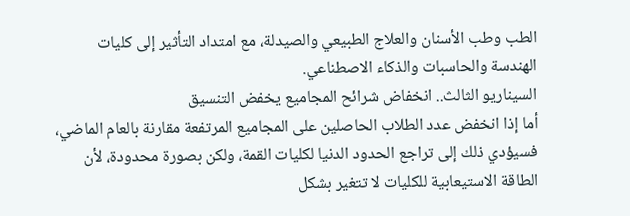الطب وطب الأسنان والعلاج الطبيعي والصيدلة، مع امتداد التأثير إلى كليات الهندسة والحاسبات والذكاء الاصطناعي.
السيناريو الثالث.. انخفاض شرائح المجاميع يخفض التنسيق
أما إذا انخفض عدد الطلاب الحاصلين على المجاميع المرتفعة مقارنة بالعام الماضي، فسيؤدي ذلك إلى تراجع الحدود الدنيا لكليات القمة، ولكن بصورة محدودة، لأن الطاقة الاستيعابية للكليات لا تتغير بشكل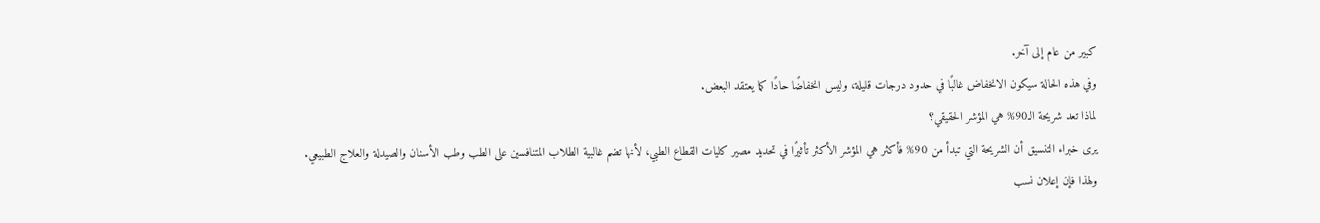كبير من عام إلى آخر.
وفي هذه الحالة سيكون الانخفاض غالبًا في حدود درجات قليلة، وليس انخفاضًا حادًا كما يعتقد البعض.
لماذا تعد شريحة الـ90% هي المؤشر الحقيقي؟
يرى خبراء التنسيق أن الشريحة التي تبدأ من 90% فأكثر هي المؤشر الأكثر تأثيرًا في تحديد مصير كليات القطاع الطبي، لأنها تضم غالبية الطلاب المتنافسين على الطب وطب الأسنان والصيدلة والعلاج الطبيعي.
ولهذا فإن إعلان نسب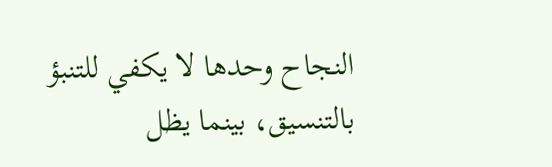النجاح وحدها لا يكفي للتنبؤ بالتنسيق، بينما يظل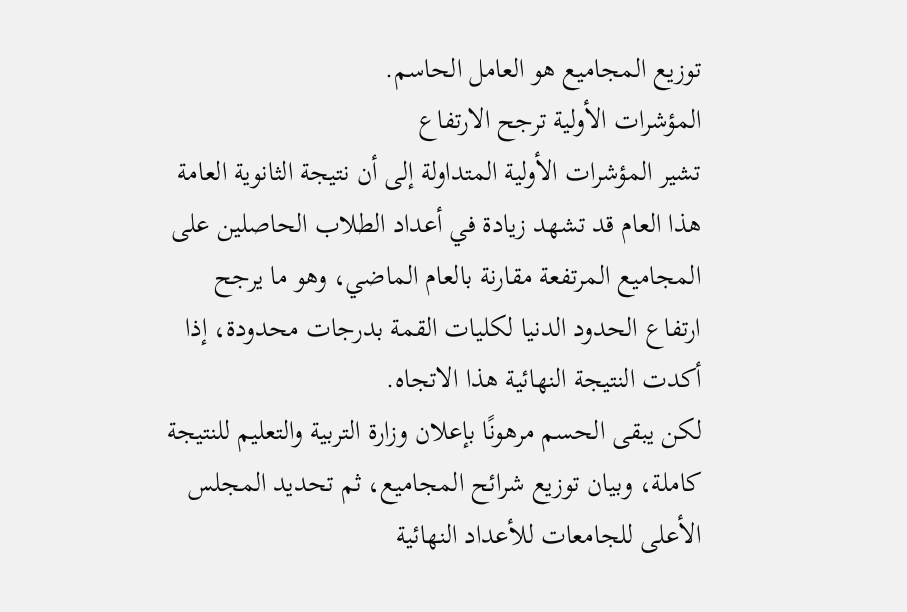توزيع المجاميع هو العامل الحاسم.
المؤشرات الأولية ترجح الارتفاع
تشير المؤشرات الأولية المتداولة إلى أن نتيجة الثانوية العامة هذا العام قد تشهد زيادة في أعداد الطلاب الحاصلين على المجاميع المرتفعة مقارنة بالعام الماضي، وهو ما يرجح ارتفاع الحدود الدنيا لكليات القمة بدرجات محدودة، إذا أكدت النتيجة النهائية هذا الاتجاه.
لكن يبقى الحسم مرهونًا بإعلان وزارة التربية والتعليم للنتيجة كاملة، وبيان توزيع شرائح المجاميع، ثم تحديد المجلس الأعلى للجامعات للأعداد النهائية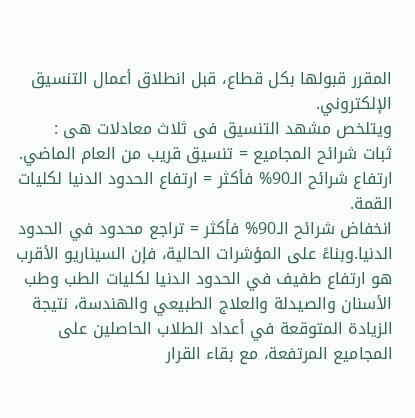المقرر قبولها بكل قطاع، قبل انطلاق أعمال التنسيق الإلكتروني.
ويتلخص مشهد التنسيق فى ثلاث معادلات هى :
ثبات شرائح المجاميع = تنسيق قريب من العام الماضي.
ارتفاع شرائح الـ90% فأكثر = ارتفاع الحدود الدنيا لكليات القمة.
انخفاض شرائح الـ90% فأكثر = تراجع محدود في الحدود الدنيا.وبناءً على المؤشرات الحالية، فإن السيناريو الأقرب هو ارتفاع طفيف في الحدود الدنيا لكليات الطب وطب الأسنان والصيدلة والعلاج الطبيعي والهندسة، نتيجة الزيادة المتوقعة في أعداد الطلاب الحاصلين على المجاميع المرتفعة، مع بقاء القرار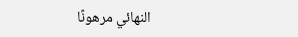النهائي مرهونًا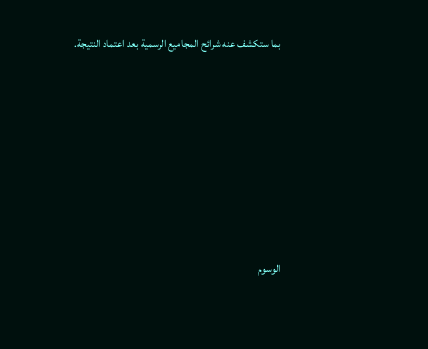بما ستكشف عنه شرائح المجاميع الرسمية بعد اعتماد النتيجة.











الوسوم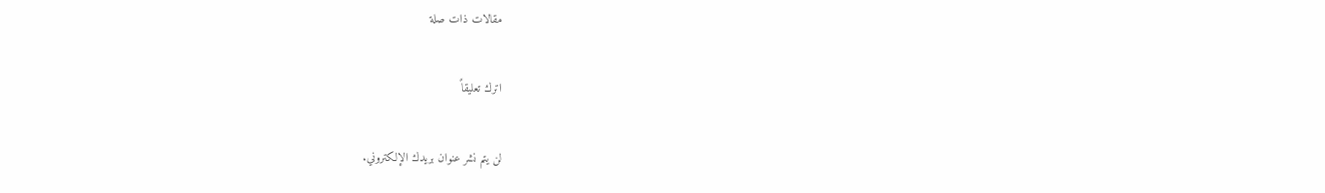مقالات ذات صلة

اترك تعليقاً

لن يتم نشر عنوان بريدك الإلكتروني.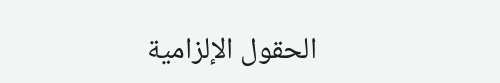الحقول الإلزامية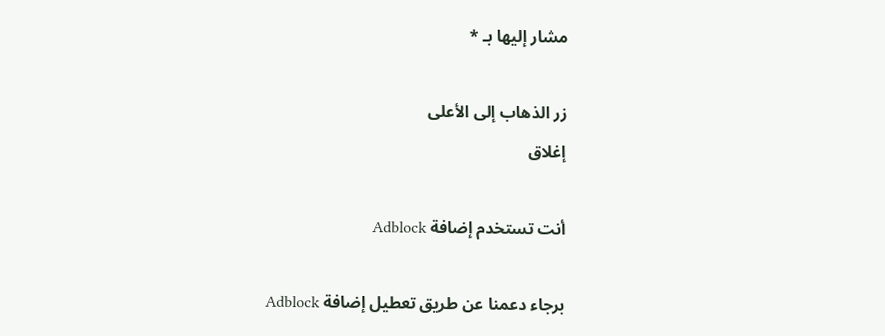مشار إليها بـ *

زر الذهاب إلى الأعلى
إغلاق

أنت تستخدم إضافة Adblock

برجاء دعمنا عن طريق تعطيل إضافة Adblock